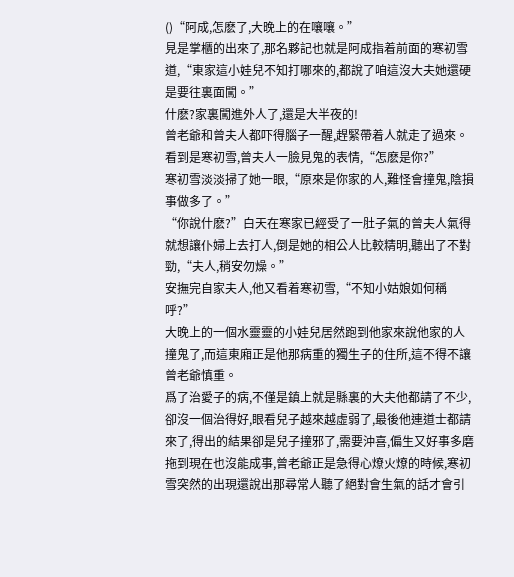()“阿成,怎麽了,大晚上的在嚷嚷。”
見是掌櫃的出來了,那名夥記也就是阿成指着前面的寒初雪道,“東家這小娃兒不知打哪來的,都說了咱這沒大夫她還硬是要往裏面闖。”
什麽?家裏闖進外人了,還是大半夜的!
曾老爺和曾夫人都吓得腦子一醒,趕緊帶着人就走了過來。
看到是寒初雪,曾夫人一臉見鬼的表情,“怎麽是你?”
寒初雪淡淡掃了她一眼,“原來是你家的人,難怪會撞鬼,陰損事做多了。”
“你說什麽?”白天在寒家已經受了一肚子氣的曾夫人氣得就想讓仆婦上去打人,倒是她的相公人比較精明,聽出了不對勁,“夫人,稍安勿燥。”
安撫完自家夫人,他又看着寒初雪,“不知小姑娘如何稱呼?”
大晚上的一個水靈靈的小娃兒居然跑到他家來說他家的人撞鬼了,而這東廂正是他那病重的獨生子的住所,這不得不讓曾老爺慎重。
爲了治愛子的病,不僅是鎮上就是縣裏的大夫他都請了不少,卻沒一個治得好,眼看兒子越來越虛弱了,最後他連道士都請來了,得出的結果卻是兒子撞邪了,需要沖喜,偏生又好事多磨拖到現在也沒能成事,曾老爺正是急得心燎火燎的時候,寒初雪突然的出現還說出那尋常人聽了絕對會生氣的話才會引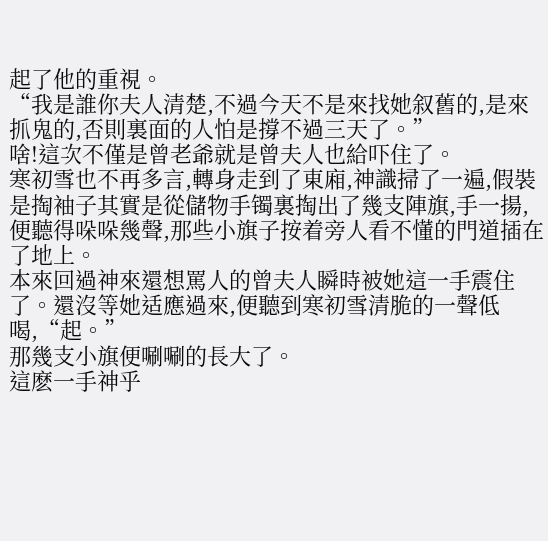起了他的重視。
“我是誰你夫人清楚,不過今天不是來找她叙舊的,是來抓鬼的,否則裏面的人怕是撐不過三天了。”
啥!這次不僅是曾老爺就是曾夫人也給吓住了。
寒初雪也不再多言,轉身走到了東廂,神識掃了一遍,假裝是掏袖子其實是從儲物手镯裏掏出了幾支陣旗,手一揚,便聽得哚哚幾聲,那些小旗子按着旁人看不懂的門道插在了地上。
本來回過神來還想罵人的曾夫人瞬時被她這一手震住了。還沒等她适應過來,便聽到寒初雪清脆的一聲低喝,“起。”
那幾支小旗便唰唰的長大了。
這麽一手神乎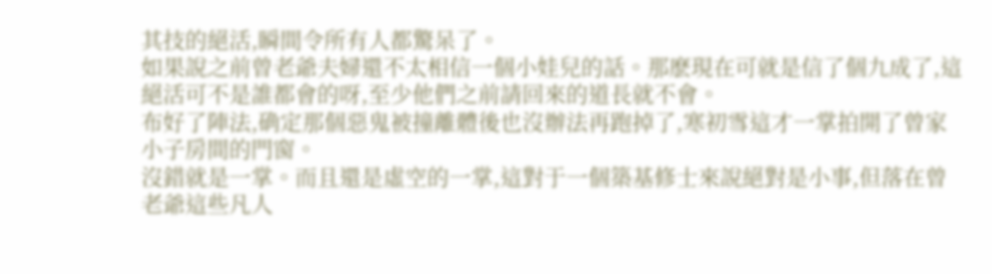其技的絕活,瞬間令所有人都驚呆了。
如果說之前曾老爺夫婦還不太相信一個小娃兒的話。那麽現在可就是信了個九成了,這絕活可不是誰都會的呀,至少他們之前請回來的道長就不會。
布好了陣法,确定那個惡鬼被撞離體後也沒辦法再跑掉了,寒初雪這才一掌拍開了曾家小子房間的門窗。
沒錯就是一掌。而且還是虛空的一掌,這對于一個築基修士來說絕對是小事,但落在曾老爺這些凡人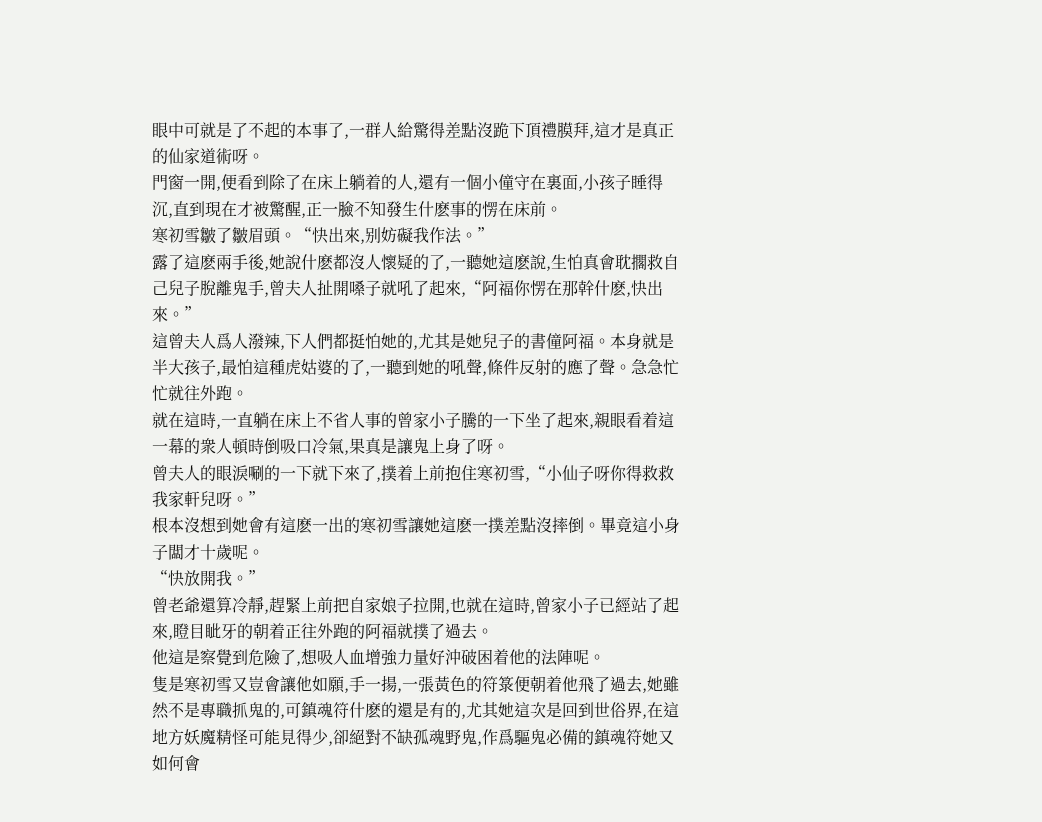眼中可就是了不起的本事了,一群人給驚得差點沒跪下頂禮膜拜,這才是真正的仙家道術呀。
門窗一開,便看到除了在床上躺着的人,還有一個小僮守在裏面,小孩子睡得沉,直到現在才被驚醒,正一臉不知發生什麽事的愣在床前。
寒初雪皺了皺眉頭。“快出來,别妨礙我作法。”
露了這麽兩手後,她說什麽都沒人懷疑的了,一聽她這麽說,生怕真會耽擱救自己兒子脫離鬼手,曾夫人扯開嗓子就吼了起來,“阿福你愣在那幹什麽,快出來。”
這曾夫人爲人潑辣,下人們都挺怕她的,尤其是她兒子的書僮阿福。本身就是半大孩子,最怕這種虎姑婆的了,一聽到她的吼聲,條件反射的應了聲。急急忙忙就往外跑。
就在這時,一直躺在床上不省人事的曾家小子騰的一下坐了起來,親眼看着這一幕的衆人頓時倒吸口冷氣,果真是讓鬼上身了呀。
曾夫人的眼淚唰的一下就下來了,撲着上前抱住寒初雪,“小仙子呀你得救救我家軒兒呀。”
根本沒想到她會有這麽一出的寒初雪讓她這麽一撲差點沒摔倒。畢竟這小身子闆才十歲呢。
“快放開我。”
曾老爺還算冷靜,趕緊上前把自家娘子拉開,也就在這時,曾家小子已經站了起來,瞪目眦牙的朝着正往外跑的阿福就撲了過去。
他這是察覺到危險了,想吸人血增強力量好沖破困着他的法陣呢。
隻是寒初雪又豈會讓他如願,手一揚,一張黃色的符箓便朝着他飛了過去,她雖然不是專職抓鬼的,可鎮魂符什麽的還是有的,尤其她這次是回到世俗界,在這地方妖魔精怪可能見得少,卻絕對不缺孤魂野鬼,作爲驅鬼必備的鎮魂符她又如何會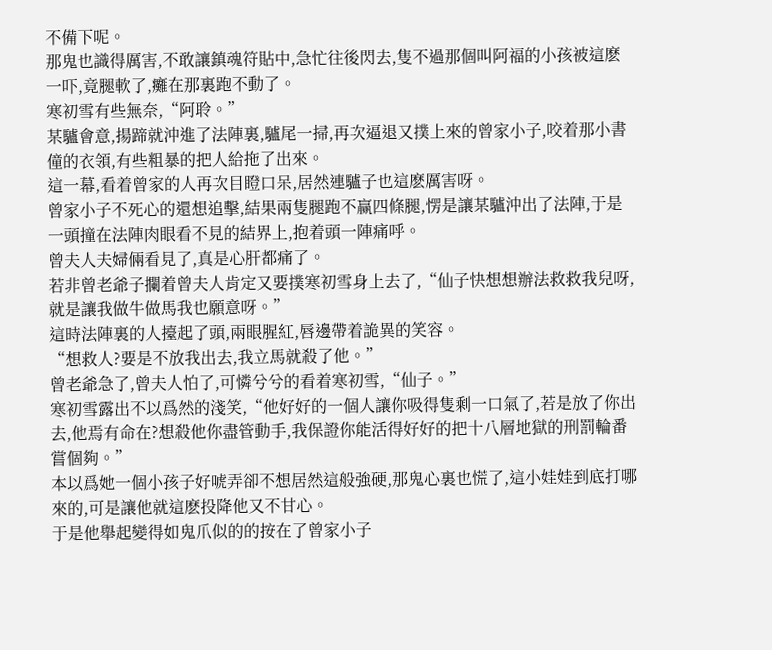不備下呢。
那鬼也識得厲害,不敢讓鎮魂符貼中,急忙往後閃去,隻不過那個叫阿福的小孩被這麽一吓,竟腿軟了,癱在那裏跑不動了。
寒初雪有些無奈,“阿聆。”
某驢會意,揚蹄就沖進了法陣裏,驢尾一掃,再次逼退又撲上來的曾家小子,咬着那小書僮的衣領,有些粗暴的把人給拖了出來。
這一幕,看着曾家的人再次目瞪口呆,居然連驢子也這麽厲害呀。
曾家小子不死心的還想追擊,結果兩隻腿跑不赢四條腿,愣是讓某驢沖出了法陣,于是一頭撞在法陣肉眼看不見的結界上,抱着頭一陣痛呼。
曾夫人夫婦倆看見了,真是心肝都痛了。
若非曾老爺子攔着曾夫人肯定又要撲寒初雪身上去了,“仙子快想想辦法救救我兒呀,就是讓我做牛做馬我也願意呀。”
這時法陣裏的人擡起了頭,兩眼腥紅,唇邊帶着詭異的笑容。
“想救人?要是不放我出去,我立馬就殺了他。”
曾老爺急了,曾夫人怕了,可憐兮兮的看着寒初雪,“仙子。”
寒初雪露出不以爲然的淺笑,“他好好的一個人讓你吸得隻剩一口氣了,若是放了你出去,他焉有命在?想殺他你盡管動手,我保證你能活得好好的把十八層地獄的刑罰輪番嘗個夠。”
本以爲她一個小孩子好唬弄卻不想居然這般強硬,那鬼心裏也慌了,這小娃娃到底打哪來的,可是讓他就這麽投降他又不甘心。
于是他舉起變得如鬼爪似的的按在了曾家小子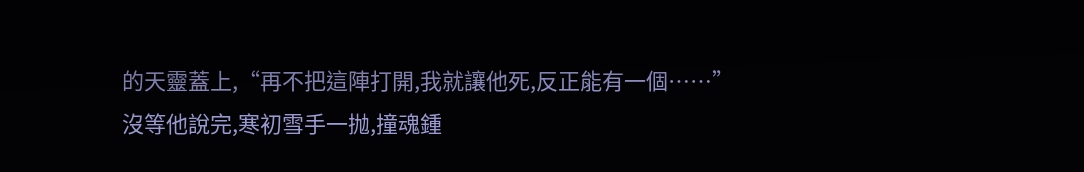的天靈蓋上,“再不把這陣打開,我就讓他死,反正能有一個……”
沒等他說完,寒初雪手一抛,撞魂鍾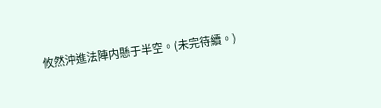攸然沖進法陣内懸于半空。(未完待續。)